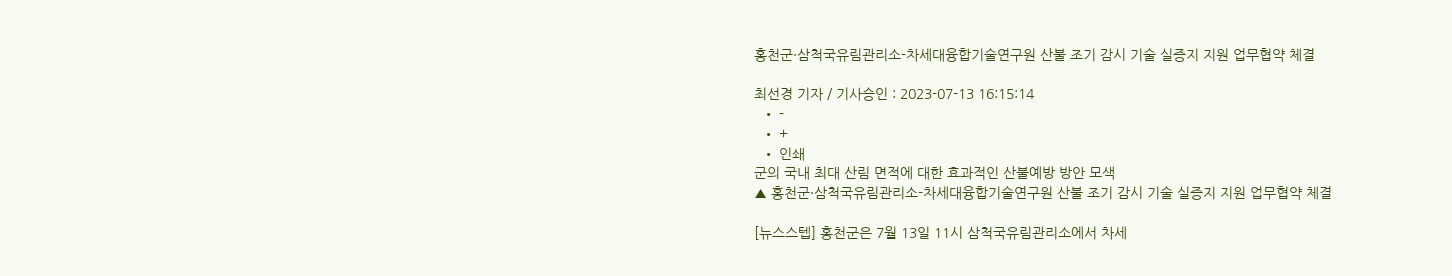홍천군·삼척국유림관리소-차세대융합기술연구원 산불 조기 감시 기술 실증지 지원 업무협약 체결

최선경 기자 / 기사승인 : 2023-07-13 16:15:14
  • -
  • +
  • 인쇄
군의 국내 최대 산림 면적에 대한 효과적인 산불예방 방안 모색
▲ 홍천군·삼척국유림관리소-차세대융합기술연구원 산불 조기 감시 기술 실증지 지원 업무협약 체결

[뉴스스텝] 홍천군은 7월 13일 11시 삼척국유림관리소에서 차세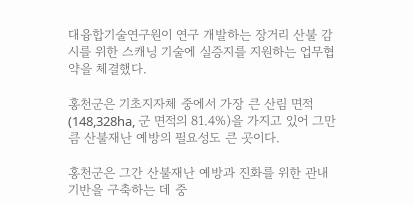대융합기술연구원이 연구 개발하는 장거리 산불 감시를 위한 스캐닝 기술에 실증지를 지원하는 업무협약을 체결했다.

홍천군은 기초지자체 중에서 가장 큰 산림 면적(148,328ha, 군 면적의 81.4%)을 가지고 있어 그만큼 산불재난 예방의 필요성도 큰 곳이다.

홍천군은 그간 산불재난 예방과 진화를 위한 관내 기반을 구축하는 데 중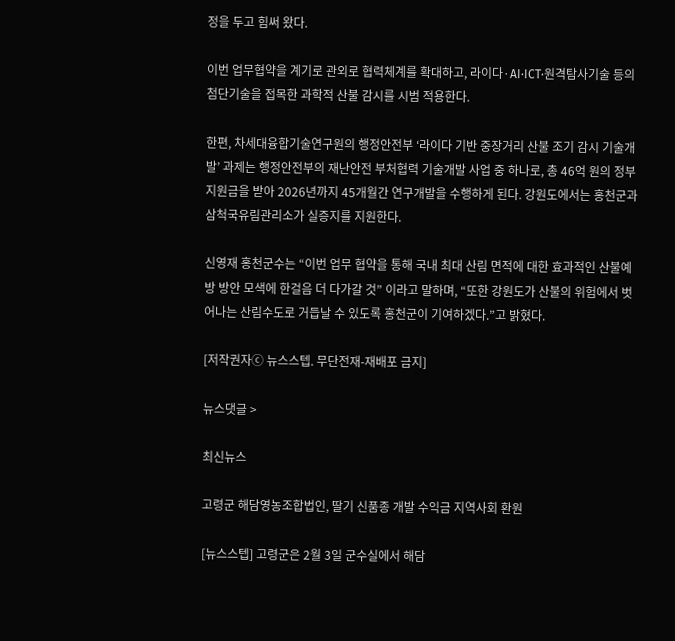정을 두고 힘써 왔다.

이번 업무협약을 계기로 관외로 협력체계를 확대하고, 라이다·AI·ICT·원격탐사기술 등의 첨단기술을 접목한 과학적 산불 감시를 시범 적용한다.

한편, 차세대융합기술연구원의 행정안전부 ‘라이다 기반 중장거리 산불 조기 감시 기술개발’ 과제는 행정안전부의 재난안전 부처협력 기술개발 사업 중 하나로, 총 46억 원의 정부 지원금을 받아 2026년까지 45개월간 연구개발을 수행하게 된다. 강원도에서는 홍천군과 삼척국유림관리소가 실증지를 지원한다.

신영재 홍천군수는 “이번 업무 협약을 통해 국내 최대 산림 면적에 대한 효과적인 산불예방 방안 모색에 한걸음 더 다가갈 것” 이라고 말하며, “또한 강원도가 산불의 위험에서 벗어나는 산림수도로 거듭날 수 있도록 홍천군이 기여하겠다.”고 밝혔다.

[저작권자ⓒ 뉴스스텝. 무단전재-재배포 금지]

뉴스댓글 >

최신뉴스

고령군 해담영농조합법인, 딸기 신품종 개발 수익금 지역사회 환원

[뉴스스텝] 고령군은 2월 3일 군수실에서 해담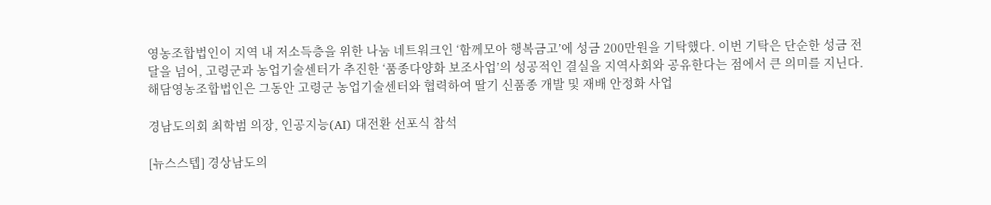영농조합법인이 지역 내 저소득층을 위한 나눔 네트워크인 ‘함께모아 행복금고’에 성금 200만원을 기탁했다. 이번 기탁은 단순한 성금 전달을 넘어, 고령군과 농업기술센터가 추진한 ‘품종다양화 보조사업’의 성공적인 결실을 지역사회와 공유한다는 점에서 큰 의미를 지닌다. 해담영농조합법인은 그동안 고령군 농업기술센터와 협력하여 딸기 신품종 개발 및 재배 안정화 사업

경남도의회 최학범 의장, 인공지능(AI) 대전환 선포식 참석

[뉴스스텝] 경상남도의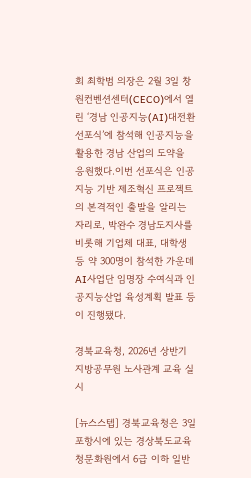회 최학범 의장은 2월 3일 창원컨벤션센터(CECO)에서 열린 ‘경남 인공지능(AI)대전환 선포식’에 참석해 인공지능을 활용한 경남 산업의 도약을 응원했다.이번 선포식은 인공지능 기반 제조혁신 프로젝트의 본격적인 출발을 알리는 자리로, 박완수 경남도지사를 비롯해 기업체 대표, 대학생 등 약 300명이 참석한 가운데 AI사업단 임명장 수여식과 인공지능산업 육성계획 발표 등이 진행됐다.

경북교육청, 2026년 상반기 지방공무원 노사관계 교육 실시

[뉴스스텝] 경북교육청은 3일 포항시에 있는 경상북도교육청문화원에서 6급 이하 일반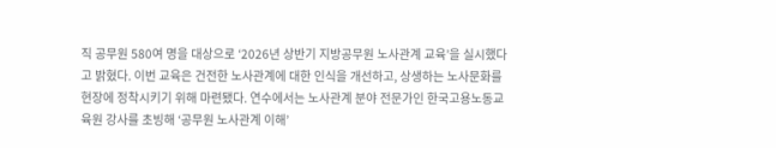직 공무원 580여 명을 대상으로 ‘2026년 상반기 지방공무원 노사관계 교육’을 실시했다고 밝혔다. 이번 교육은 건전한 노사관계에 대한 인식을 개선하고, 상생하는 노사문화를 현장에 정착시키기 위해 마련됐다. 연수에서는 노사관계 분야 전문가인 한국고용노동교육원 강사를 초빙해 ‘공무원 노사관계 이해’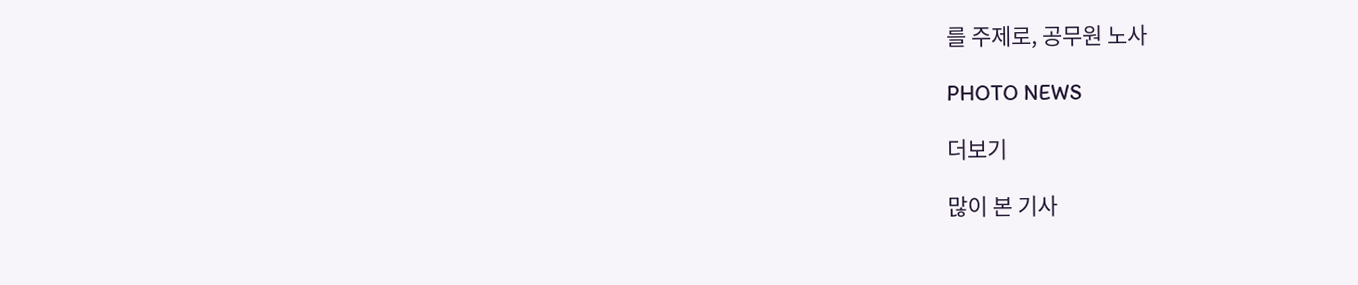를 주제로, 공무원 노사

PHOTO NEWS

더보기

많이 본 기사